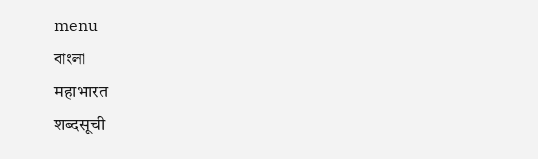menu
বাংলা
महाभारत
शब्दसूची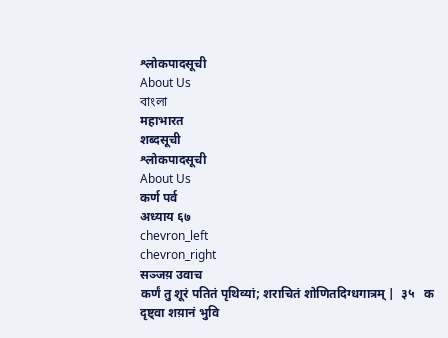श्लोकपादसूची
About Us
বাংলা
महाभारत
शब्दसूची
श्लोकपादसूची
About Us
कर्ण पर्व
अध्याय ६७
chevron_left
chevron_right
सञ्जय़ उवाच
कर्णं तु शूरं पतितं पृथिव्यां; शराचितं शोणितदिग्धगात्रम् |  ३५   क
दृष्ट्वा शय़ानं भुवि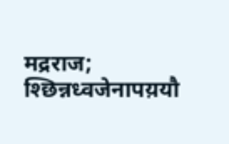मद्रराज; श्छिन्नध्वजेनापय़यौ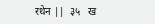रथेन ||  ३५   ख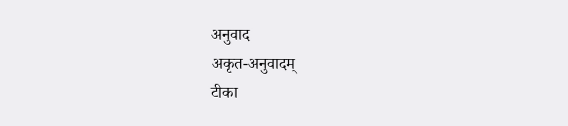अनुवाद
अकृत-अनुवादम्
टीका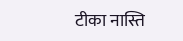टीका नास्ति